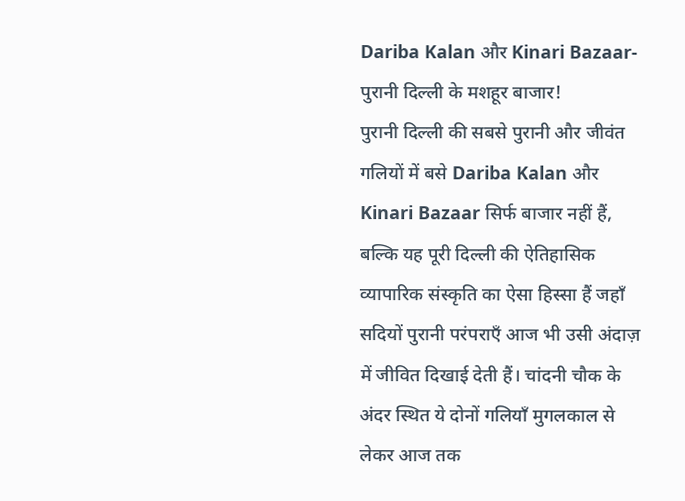Dariba Kalan और Kinari Bazaar- पुरानी दिल्ली के मशहूर बाजार!
पुरानी दिल्ली की सबसे पुरानी और जीवंत गलियों में बसे Dariba Kalan और Kinari Bazaar सिर्फ बाजार नहीं हैं, बल्कि यह पूरी दिल्ली की ऐतिहासिक व्यापारिक संस्कृति का ऐसा हिस्सा हैं जहाँ सदियों पुरानी परंपराएँ आज भी उसी अंदाज़ में जीवित दिखाई देती हैं। चांदनी चौक के अंदर स्थित ये दोनों गलियाँ मुगलकाल से लेकर आज तक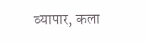व्यापार, कला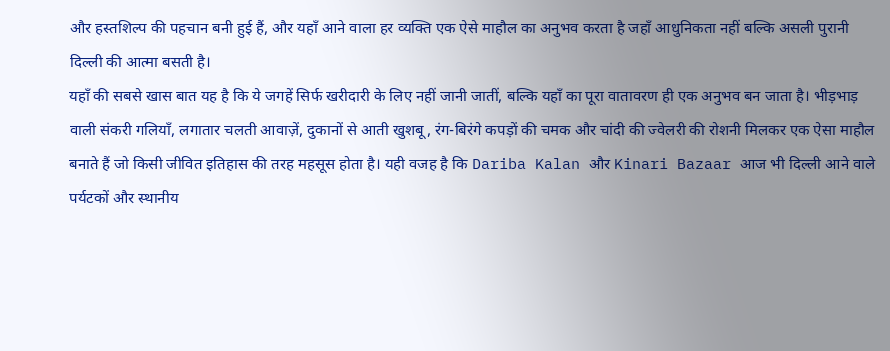और हस्तशिल्प की पहचान बनी हुई हैं, और यहाँ आने वाला हर व्यक्ति एक ऐसे माहौल का अनुभव करता है जहाँ आधुनिकता नहीं बल्कि असली पुरानी दिल्ली की आत्मा बसती है।
यहाँ की सबसे खास बात यह है कि ये जगहें सिर्फ खरीदारी के लिए नहीं जानी जातीं, बल्कि यहाँ का पूरा वातावरण ही एक अनुभव बन जाता है। भीड़भाड़ वाली संकरी गलियाँ, लगातार चलती आवाज़ें, दुकानों से आती खुशबू, रंग-बिरंगे कपड़ों की चमक और चांदी की ज्वेलरी की रोशनी मिलकर एक ऐसा माहौल बनाते हैं जो किसी जीवित इतिहास की तरह महसूस होता है। यही वजह है कि Dariba Kalan और Kinari Bazaar आज भी दिल्ली आने वाले पर्यटकों और स्थानीय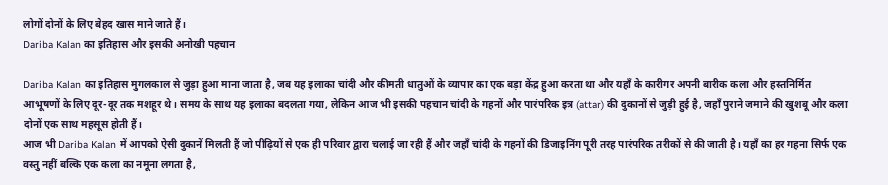लोगों दोनों के लिए बेहद खास माने जाते हैं।
Dariba Kalan का इतिहास और इसकी अनोखी पहचान

Dariba Kalan का इतिहास मुगलकाल से जुड़ा हुआ माना जाता है, जब यह इलाका चांदी और कीमती धातुओं के व्यापार का एक बड़ा केंद्र हुआ करता था और यहाँ के कारीगर अपनी बारीक कला और हस्तनिर्मित आभूषणों के लिए दूर-दूर तक मशहूर थे। समय के साथ यह इलाका बदलता गया, लेकिन आज भी इसकी पहचान चांदी के गहनों और पारंपरिक इत्र (attar) की दुकानों से जुड़ी हुई है, जहाँ पुराने जमाने की खुशबू और कला दोनों एक साथ महसूस होती हैं।
आज भी Dariba Kalan में आपको ऐसी दुकानें मिलती हैं जो पीढ़ियों से एक ही परिवार द्वारा चलाई जा रही हैं और जहाँ चांदी के गहनों की डिजाइनिंग पूरी तरह पारंपरिक तरीकों से की जाती है। यहाँ का हर गहना सिर्फ एक वस्तु नहीं बल्कि एक कला का नमूना लगता है,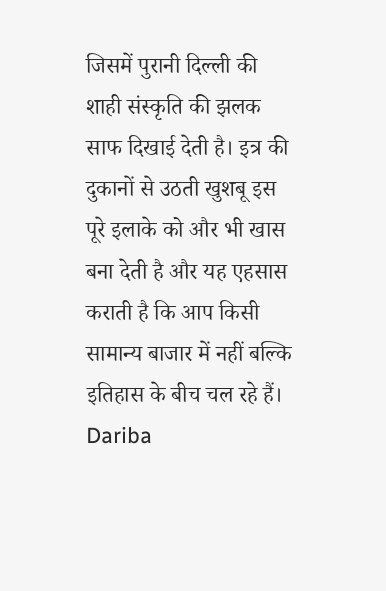जिसमें पुरानी दिल्ली की शाही संस्कृति की झलक साफ दिखाई देती है। इत्र की दुकानों से उठती खुशबू इस पूरे इलाके को और भी खास बना देती है और यह एहसास कराती है कि आप किसी सामान्य बाजार में नहीं बल्कि इतिहास के बीच चल रहे हैं।
Dariba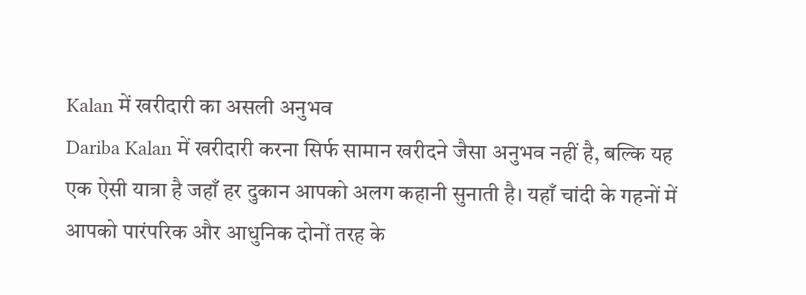Kalan में खरीदारी का असली अनुभव
Dariba Kalan में खरीदारी करना सिर्फ सामान खरीदने जैसा अनुभव नहीं है, बल्कि यह एक ऐसी यात्रा है जहाँ हर दुकान आपको अलग कहानी सुनाती है। यहाँ चांदी के गहनों में आपको पारंपरिक और आधुनिक दोनों तरह के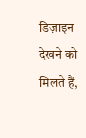डिज़ाइन देखने को मिलते हैं,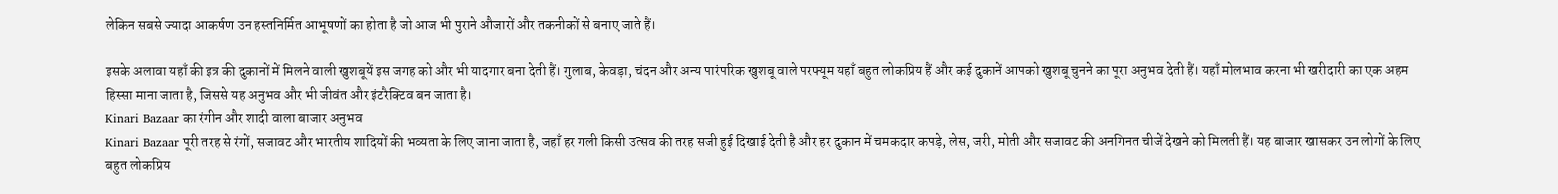लेकिन सबसे ज्यादा आकर्षण उन हस्तनिर्मित आभूषणों का होता है जो आज भी पुराने औजारों और तकनीकों से बनाए जाते हैं।

इसके अलावा यहाँ की इत्र की दुकानों में मिलने वाली खुशबूयें इस जगह को और भी यादगार बना देती हैं। गुलाब, केवड़ा, चंदन और अन्य पारंपरिक खुशबू वाले परफ्यूम यहाँ बहुत लोकप्रिय हैं और कई दुकानें आपको खुशबू चुनने का पूरा अनुभव देती हैं। यहाँ मोलभाव करना भी खरीदारी का एक अहम हिस्सा माना जाता है, जिससे यह अनुभव और भी जीवंत और इंटरैक्टिव बन जाता है।
Kinari Bazaar का रंगीन और शादी वाला बाजार अनुभव
Kinari Bazaar पूरी तरह से रंगों, सजावट और भारतीय शादियों की भव्यता के लिए जाना जाता है, जहाँ हर गली किसी उत्सव की तरह सजी हुई दिखाई देती है और हर दुकान में चमकदार कपड़े, लेस, जरी, मोती और सजावट की अनगिनत चीजें देखने को मिलती हैं। यह बाजार खासकर उन लोगों के लिए बहुत लोकप्रिय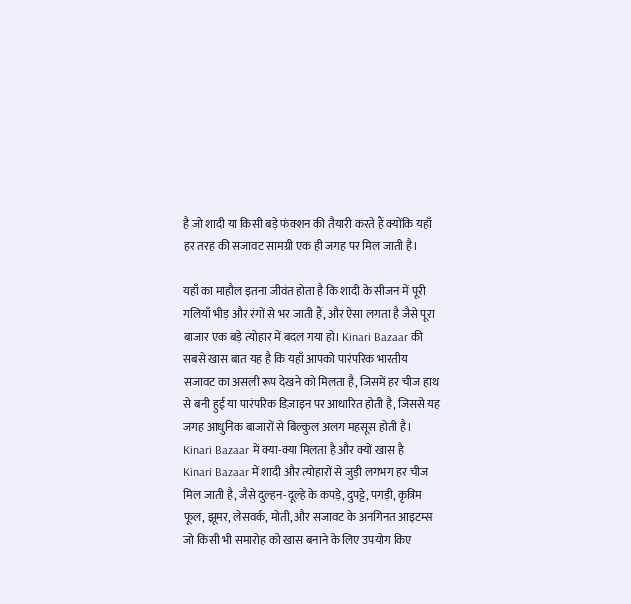है जो शादी या किसी बड़े फंक्शन की तैयारी करते हैं क्योंकि यहाँ हर तरह की सजावट सामग्री एक ही जगह पर मिल जाती है।

यहाँ का माहौल इतना जीवंत होता है कि शादी के सीजन में पूरी गलियाँ भीड़ और रंगों से भर जाती हैं, और ऐसा लगता है जैसे पूरा बाजार एक बड़े त्योहार में बदल गया हो। Kinari Bazaar की सबसे खास बात यह है कि यहाँ आपको पारंपरिक भारतीय सजावट का असली रूप देखने को मिलता है, जिसमें हर चीज हाथ से बनी हुई या पारंपरिक डिज़ाइन पर आधारित होती है, जिससे यह जगह आधुनिक बाजारों से बिल्कुल अलग महसूस होती है।
Kinari Bazaar में क्या-क्या मिलता है और क्यों खास है
Kinari Bazaar में शादी और त्योहारों से जुड़ी लगभग हर चीज मिल जाती है, जैसे दुल्हन-दूल्हे के कपड़े, दुपट्टे, पगड़ी, कृत्रिम फूल, झूमर, लेसवर्क, मोती, और सजावट के अनगिनत आइटम्स जो किसी भी समारोह को खास बनाने के लिए उपयोग किए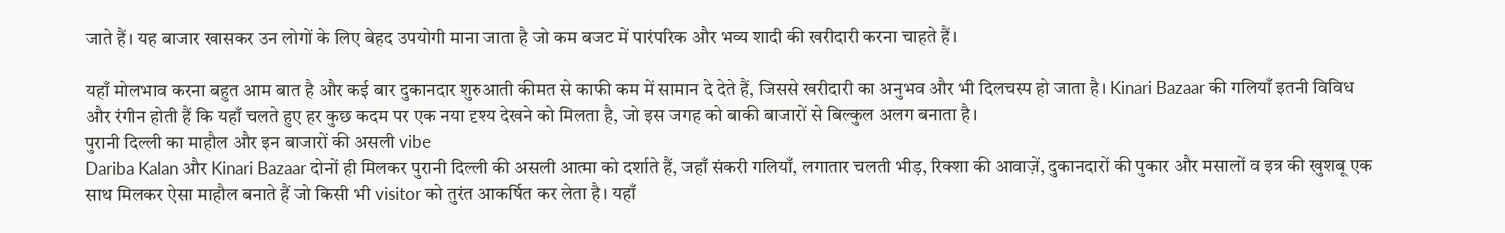जाते हैं। यह बाजार खासकर उन लोगों के लिए बेहद उपयोगी माना जाता है जो कम बजट में पारंपरिक और भव्य शादी की खरीदारी करना चाहते हैं।

यहाँ मोलभाव करना बहुत आम बात है और कई बार दुकानदार शुरुआती कीमत से काफी कम में सामान दे देते हैं, जिससे खरीदारी का अनुभव और भी दिलचस्प हो जाता है। Kinari Bazaar की गलियाँ इतनी विविध और रंगीन होती हैं कि यहाँ चलते हुए हर कुछ कदम पर एक नया दृश्य देखने को मिलता है, जो इस जगह को बाकी बाजारों से बिल्कुल अलग बनाता है।
पुरानी दिल्ली का माहौल और इन बाजारों की असली vibe
Dariba Kalan और Kinari Bazaar दोनों ही मिलकर पुरानी दिल्ली की असली आत्मा को दर्शाते हैं, जहाँ संकरी गलियाँ, लगातार चलती भीड़, रिक्शा की आवाज़ें, दुकानदारों की पुकार और मसालों व इत्र की खुशबू एक साथ मिलकर ऐसा माहौल बनाते हैं जो किसी भी visitor को तुरंत आकर्षित कर लेता है। यहाँ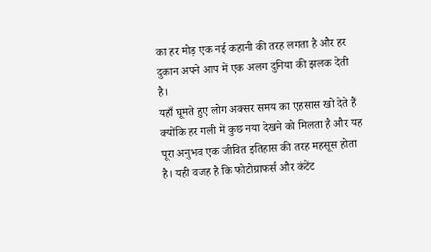का हर मोड़ एक नई कहानी की तरह लगता है और हर दुकान अपने आप में एक अलग दुनिया की झलक देती है।
यहाँ घूमते हुए लोग अक्सर समय का एहसास खो देते हैं क्योंकि हर गली में कुछ नया देखने को मिलता है और यह पूरा अनुभव एक जीवित इतिहास की तरह महसूस होता है। यही वजह है कि फोटोग्राफर्स और कंटेंट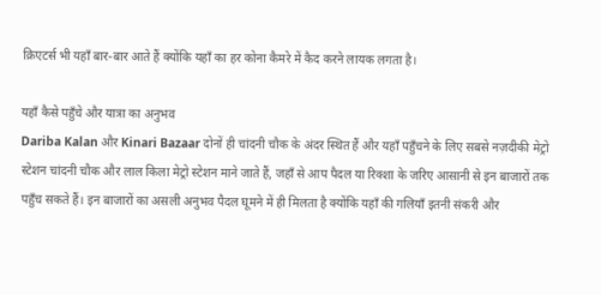क्रिएटर्स भी यहाँ बार-बार आते हैं क्योंकि यहाँ का हर कोना कैमरे में कैद करने लायक लगता है।

यहाँ कैसे पहुँचे और यात्रा का अनुभव
Dariba Kalan और Kinari Bazaar दोनों ही चांदनी चौक के अंदर स्थित हैं और यहाँ पहुँचने के लिए सबसे नज़दीकी मेट्रो स्टेशन चांदनी चौक और लाल किला मेट्रो स्टेशन माने जाते हैं, जहाँ से आप पैदल या रिक्शा के जरिए आसानी से इन बाजारों तक पहुँच सकते हैं। इन बाजारों का असली अनुभव पैदल घूमने में ही मिलता है क्योंकि यहाँ की गलियाँ इतनी संकरी और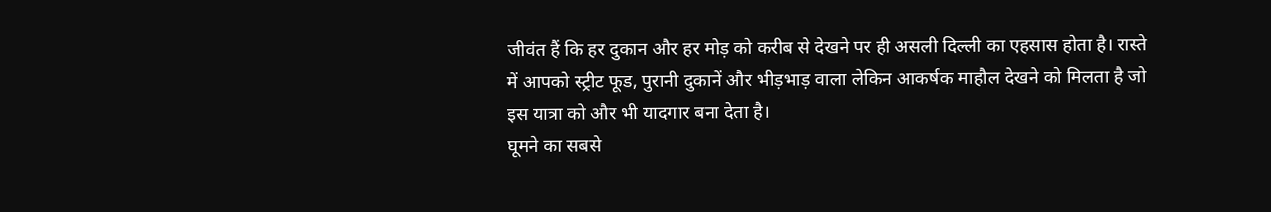जीवंत हैं कि हर दुकान और हर मोड़ को करीब से देखने पर ही असली दिल्ली का एहसास होता है। रास्ते में आपको स्ट्रीट फूड, पुरानी दुकानें और भीड़भाड़ वाला लेकिन आकर्षक माहौल देखने को मिलता है जो इस यात्रा को और भी यादगार बना देता है।
घूमने का सबसे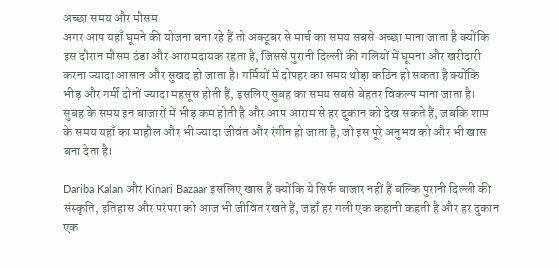अच्छा समय और मौसम
अगर आप यहाँ घूमने की योजना बना रहे हैं तो अक्टूबर से मार्च का समय सबसे अच्छा माना जाता है क्योंकि इस दौरान मौसम ठंडा और आरामदायक रहता है, जिससे पुरानी दिल्ली की गलियों में घूमना और खरीदारी करना ज्यादा आसान और सुखद हो जाता है। गर्मियों में दोपहर का समय थोड़ा कठिन हो सकता है क्योंकि भीड़ और गर्मी दोनों ज्यादा महसूस होती हैं, इसलिए सुबह का समय सबसे बेहतर विकल्प माना जाता है।
सुबह के समय इन बाजारों में भीड़ कम होती है और आप आराम से हर दुकान को देख सकते हैं, जबकि शाम के समय यहाँ का माहौल और भी ज्यादा जीवंत और रंगीन हो जाता है, जो इस पूरे अनुभव को और भी खास बना देता है।

Dariba Kalan और Kinari Bazaar इसलिए खास हैं क्योंकि ये सिर्फ बाजार नहीं हैं बल्कि पुरानी दिल्ली की संस्कृति, इतिहास और परंपरा को आज भी जीवित रखते हैं, जहाँ हर गली एक कहानी कहती है और हर दुकान एक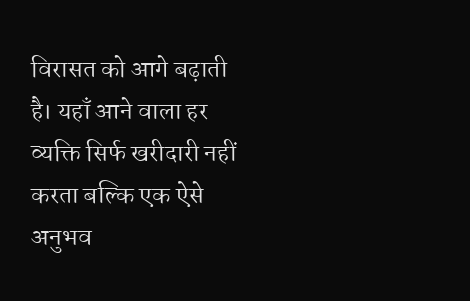विरासत को आगे बढ़ाती है। यहाँ आने वाला हर व्यक्ति सिर्फ खरीदारी नहीं करता बल्कि एक ऐसे अनुभव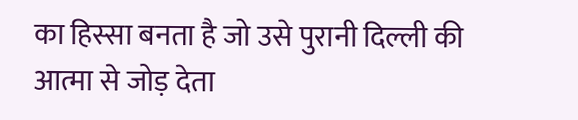का हिस्सा बनता है जो उसे पुरानी दिल्ली की आत्मा से जोड़ देता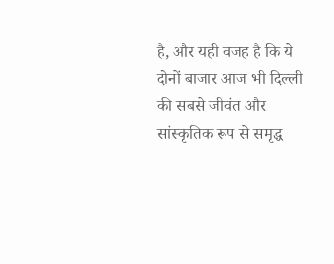है, और यही वजह है कि ये दोनों बाजार आज भी दिल्ली की सबसे जीवंत और सांस्कृतिक रूप से समृद्ध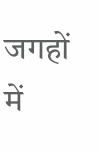जगहों में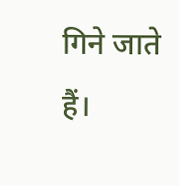गिने जाते हैं।